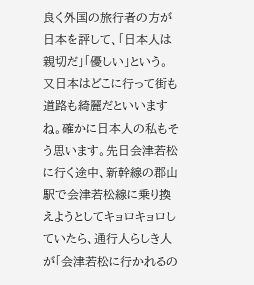良く外国の旅行者の方が日本を評して、「日本人は親切だ」「優しい」という。又日本はどこに行って街も道路も綺麗だといいますね。確かに日本人の私もそう思います。先日会津若松に行く途中、新幹線の郡山駅で会津若松線に乗り換えようとしてキョロキョロしていたら、通行人らしき人が「会津若松に行かれるの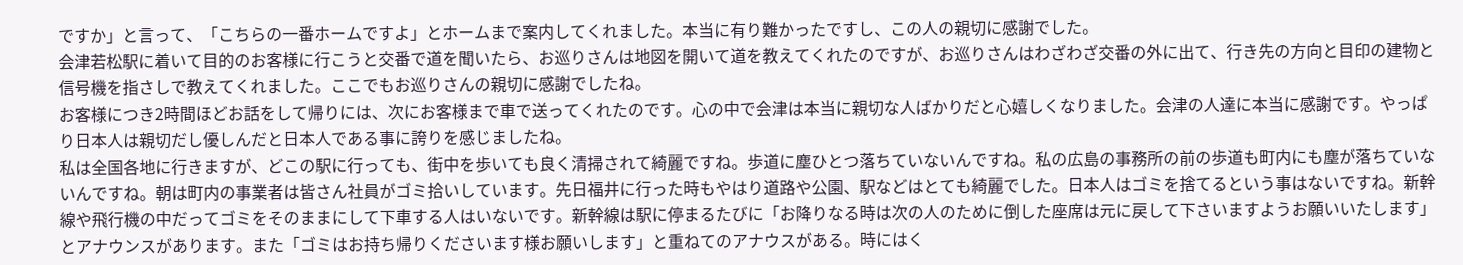ですか」と言って、「こちらの一番ホームですよ」とホームまで案内してくれました。本当に有り難かったですし、この人の親切に感謝でした。
会津若松駅に着いて目的のお客様に行こうと交番で道を聞いたら、お巡りさんは地図を開いて道を教えてくれたのですが、お巡りさんはわざわざ交番の外に出て、行き先の方向と目印の建物と信号機を指さしで教えてくれました。ここでもお巡りさんの親切に感謝でしたね。
お客様につき2時間ほどお話をして帰りには、次にお客様まで車で送ってくれたのです。心の中で会津は本当に親切な人ばかりだと心嬉しくなりました。会津の人達に本当に感謝です。やっぱり日本人は親切だし優しんだと日本人である事に誇りを感じましたね。
私は全国各地に行きますが、どこの駅に行っても、街中を歩いても良く清掃されて綺麗ですね。歩道に塵ひとつ落ちていないんですね。私の広島の事務所の前の歩道も町内にも塵が落ちていないんですね。朝は町内の事業者は皆さん社員がゴミ拾いしています。先日福井に行った時もやはり道路や公園、駅などはとても綺麗でした。日本人はゴミを捨てるという事はないですね。新幹線や飛行機の中だってゴミをそのままにして下車する人はいないです。新幹線は駅に停まるたびに「お降りなる時は次の人のために倒した座席は元に戻して下さいますようお願いいたします」とアナウンスがあります。また「ゴミはお持ち帰りくださいます様お願いします」と重ねてのアナウスがある。時にはく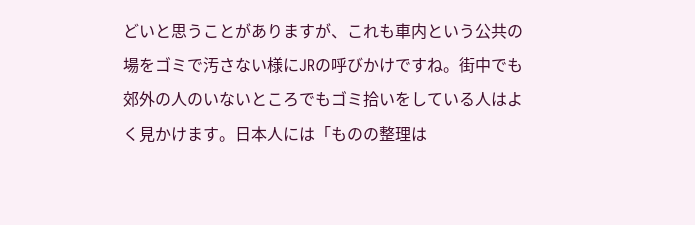どいと思うことがありますが、これも車内という公共の場をゴミで汚さない様にJRの呼びかけですね。街中でも郊外の人のいないところでもゴミ拾いをしている人はよく見かけます。日本人には「ものの整理は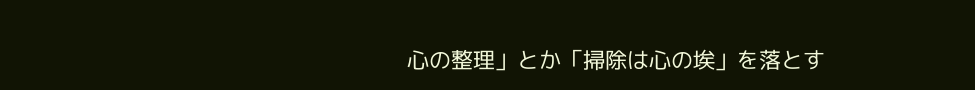心の整理」とか「掃除は心の埃」を落とす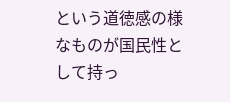という道徳感の様なものが国民性として持っ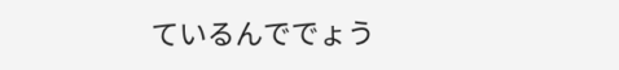ているんででょう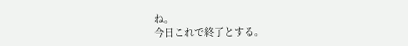ね。
今日これで終了とする。